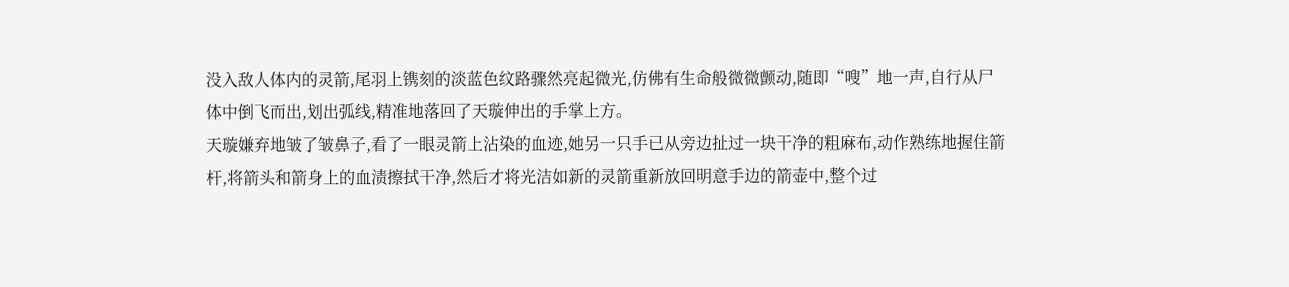没入敌人体内的灵箭,尾羽上镌刻的淡蓝色纹路骤然亮起微光,仿佛有生命般微微颤动,随即“嗖”地一声,自行从尸体中倒飞而出,划出弧线,精准地落回了天璇伸出的手掌上方。
天璇嫌弃地皱了皱鼻子,看了一眼灵箭上沾染的血迹,她另一只手已从旁边扯过一块干净的粗麻布,动作熟练地握住箭杆,将箭头和箭身上的血渍擦拭干净,然后才将光洁如新的灵箭重新放回明意手边的箭壶中,整个过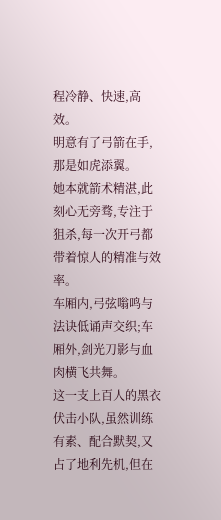程冷静、快速,高效。
明意有了弓箭在手,那是如虎添翼。
她本就箭术精湛,此刻心无旁骛,专注于狙杀,每一次开弓都带着惊人的精准与效率。
车厢内,弓弦嗡鸣与法诀低诵声交织;车厢外,剑光刀影与血肉横飞共舞。
这一支上百人的黑衣伏击小队,虽然训练有素、配合默契,又占了地利先机,但在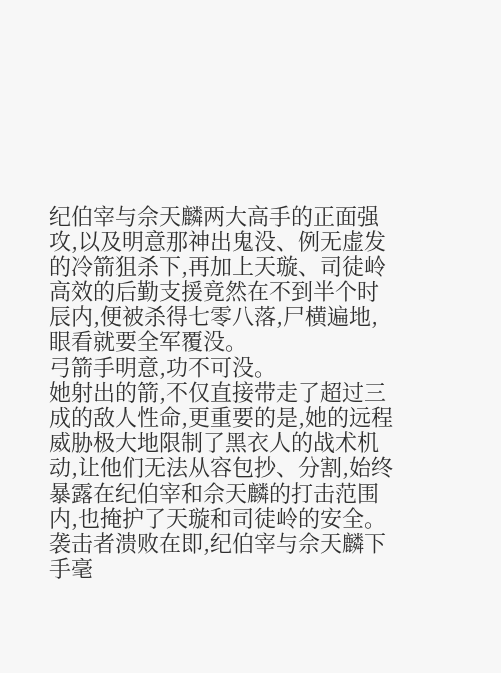纪伯宰与佘天麟两大高手的正面强攻,以及明意那神出鬼没、例无虚发的冷箭狙杀下,再加上天璇、司徒岭高效的后勤支援竟然在不到半个时辰内,便被杀得七零八落,尸横遍地,眼看就要全军覆没。
弓箭手明意,功不可没。
她射出的箭,不仅直接带走了超过三成的敌人性命,更重要的是,她的远程威胁极大地限制了黑衣人的战术机动,让他们无法从容包抄、分割,始终暴露在纪伯宰和佘天麟的打击范围内,也掩护了天璇和司徒岭的安全。
袭击者溃败在即,纪伯宰与佘天麟下手毫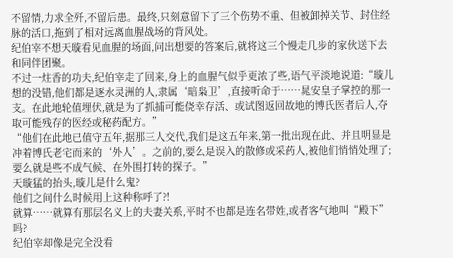不留情,力求全歼,不留后患。最终,只刻意留下了三个伤势不重、但被卸掉关节、封住经脉的活口,拖到了相对远离血腥战场的背风处。
纪伯宰不想天璇看见血腥的场面,问出想要的答案后,就将这三个慢走几步的家伙送下去和同伴团聚。
不过一炷香的功夫,纪伯宰走了回来,身上的血腥气似乎更浓了些,语气平淡地说道:“璇儿想的没错,他们都是逐水灵洲的人,隶属‘暗枭卫’,直接听命于……晁安皇子掌控的那一支。在此地轮值埋伏,就是为了抓捕可能侥幸存活、或试图返回故地的博氏医者后人,夺取可能残存的医经或秘药配方。”
“他们在此地已值守五年,据那三人交代,我们是这五年来,第一批出现在此、并且明显是冲着博氏老宅而来的‘外人’。之前的,要么是误入的散修或采药人,被他们悄悄处理了;要么就是些不成气候、在外围打转的探子。”
天璇猛的抬头,璇儿是什么鬼?
他们之间什么时候用上这种称呼了?!
就算……就算有那层名义上的夫妻关系,平时不也都是连名带姓,或者客气地叫“殿下”吗?
纪伯宰却像是完全没看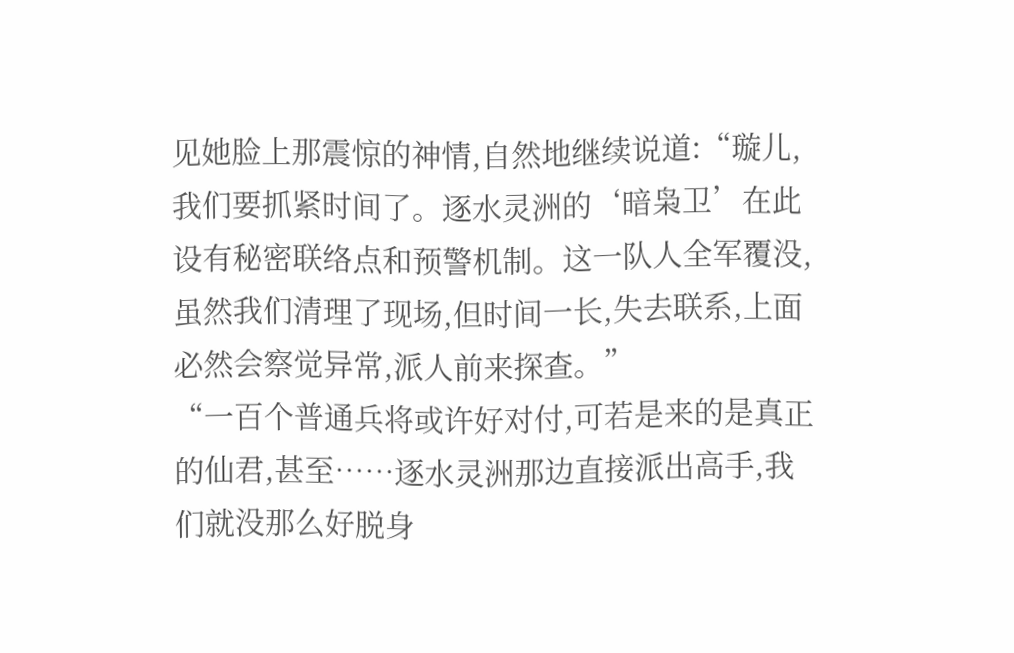见她脸上那震惊的神情,自然地继续说道:“璇儿,我们要抓紧时间了。逐水灵洲的‘暗枭卫’在此设有秘密联络点和预警机制。这一队人全军覆没,虽然我们清理了现场,但时间一长,失去联系,上面必然会察觉异常,派人前来探查。”
“一百个普通兵将或许好对付,可若是来的是真正的仙君,甚至……逐水灵洲那边直接派出高手,我们就没那么好脱身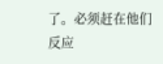了。必须赶在他们反应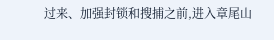过来、加强封锁和搜捕之前,进入章尾山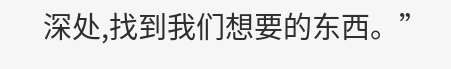深处,找到我们想要的东西。”